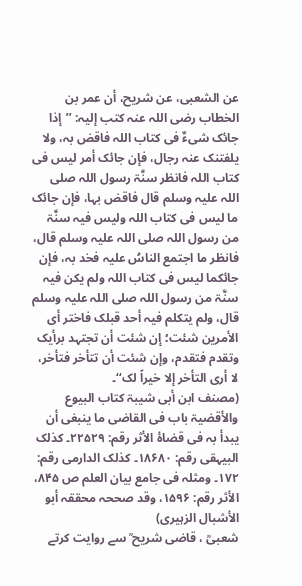عن الشعبی، عن شریح، أن عمر بن الخطاب رضی اللہ عنہ کتب إلیہ: ’’إذا جائک شیءٌ فی کتاب اللہ فاقض بہ، ولا یلفتنک عنہ رجال، فإن جائک أمر لیس فی کتاب اللہ فانظر سنَّۃ رسول اللہ صلی اللہ علیہ وسلم قال فاقض بہا، فإن جائک ما لیس فی کتاب اللہ ولیس فیہ سنَّۃ من رسول اللہ صلی اللہ علیہ وسلم قال، فانظر ما اجتمع الناسُ علیہ فخد بہ، فإن جائکما لیس فی کتاب اللہ ولم یکن فیہ سنَّۃ من رسول اللہ صلی اللہ علیہ وسلم قال، ولم یتکلم فیہ أحد قبلک فاختر أی الأمرین شئت؛ إن شئت أن تجتہد برأیک وتقدم فتقدم، وإن شئت أن تتأخر فتأخر، لا أری التأخر إلا خیراً لک‘‘۔
(مصنف ابن أبی شیبۃ کتاب البیوع والأقضیۃ باب فی القاضی ما ینبغی أن یبدأ بہ فی قضاۂ الأثر رقم: ۲۲۵۲۹۔ کذلک البیہقی رقم: ۱۸۶۸۰۔ کذلک الدارمی رقم: ۱۷۲۔ ومثلہ فی جامع بیان العلم ص ۸۴۵، الأثر رقم: ۱۵۹۶، وقد صححہ محققہ أبو الأشبال الزہیری)
شعبیؒ ، قاضی شریح ؒ سے روایت کرتے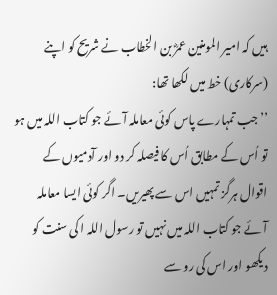ہیں کہ امیر المومنین عمرؓ بن الخطاب نے شریح کو اپنے (سرکاری) خط میں لکھا تھا:
’’جب تمہارے پاس کوئی معاملہ آئے جو کتاب اللہ میں ہو تو اُس کے مطابق اُس کا فیصلہ کر دو اور آدمیوں کے اقوال ہرگز تمہیں اس سے پھیریں۔ اگر کوئی ایسا معاملہ آئے جو کتاب اللہ میں نہیں تو رسول اللہ ا کی سنت کو دیکھو اور اس کی رو سے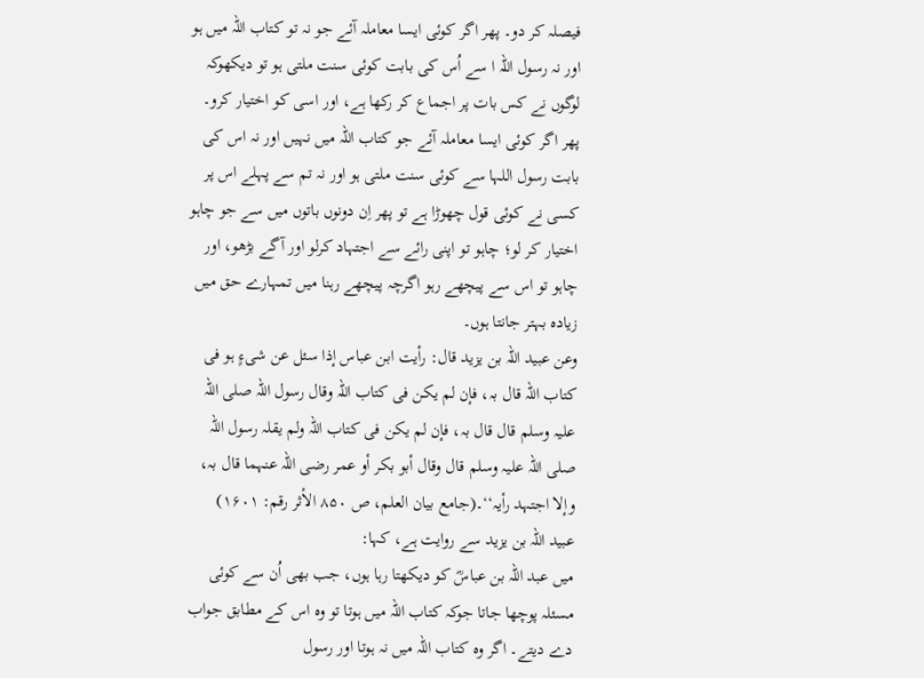فیصلہ کر دو۔ پھر اگر کوئی ایسا معاملہ آئے جو نہ تو کتاب اللہ میں ہو اور نہ رسول اللہ ا سے اُس کی بابت کوئی سنت ملتی ہو تو دیکھوکہ لوگوں نے کس بات پر اجماع کر رکھا ہے، اور اسی کو اختیار کرو۔ پھر اگر کوئی ایسا معاملہ آئے جو کتاب اللہ میں نہیں اور نہ اس کی بابت رسول اللہا سے کوئی سنت ملتی ہو اور نہ تم سے پہلے اس پر کسی نے کوئی قول چھوڑا ہے تو پھر اِن دونوں باتوں میں سے جو چاہو اختیار کر لو؛ چاہو تو اپنی رائے سے اجتہاد کرلو اور آگے بڑھو، اور چاہو تو اس سے پیچھے رہو اگرچہ پیچھے رہنا میں تمہارے حق میں زیادہ بہتر جانتا ہوں۔
وعن عبید اللہ بن یزید قال: رأیت ابن عباس إذا سئل عن شیءٍ ہو فی کتاب اللہ قال بہ، فإن لم یکن فی کتاب اللہ وقال رسول اللہ صلی اللہ علیہ وسلم قال قال بہ، فإن لم یکن فی کتاب اللہ ولم یقلہ رسول اللہ صلی اللہ علیہ وسلم قال وقال أبو بکر أو عمر رضی اللہ عنہما قال بہ، وإلا اجتہد رأیہ‘‘۔(جامع بیان العلم، ص ۸۵۰ الأثر رقم: ۱۶۰۱)
عبید اللہ بن یزید سے روایت ہے، کہا:
میں عبد اللہ بن عباسؓ کو دیکھتا رہا ہوں، جب بھی اُن سے کوئی مسئلہ پوچھا جاتا جوکہ کتاب اللہ میں ہوتا تو وہ اس کے مطابق جواب دے دیتے۔ اگر وہ کتاب اللہ میں نہ ہوتا اور رسول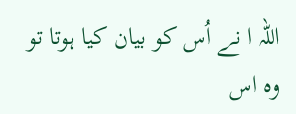اللہ ا نے اُس کو بیان کیا ہوتا تو وہ اس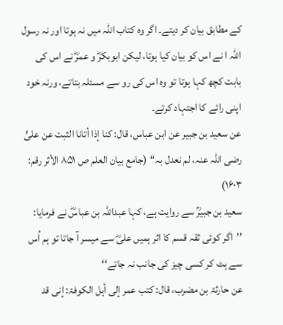کے مطابق بیان کر دیتے۔ اگر وہ کتاب اللہ میں نہ ہوتا اور نہ رسول اللہ ا نے اس کو بیان کیا ہوتا، لیکن ابوبکرؓ و عمرؓ نے اس کی بابت کچھ کہا ہوتا تو وہ اس کی رو سے مسئلہ بتاتے، ورنہ خود اپنی رائے کا اجتہاد کرتے۔
عن سعید بن جبیر عن ابن عباس، قال: کنا إذا أتانا الثبت عن علیٍّ رضی اللہ عنہ، لم نعدل بہ‘‘ (جامع بیان العلم ص ۸۵۱ الأثر رقم: ۱۶۰۳)
سعید بن جبیرؒ سے روایت ہے، کہا عبداللہ بن عباسؓ نے فرمایا: ’’اگر کوئی ثقہ قسم کا اثر ہمیں علیؓ سے میسر آ جاتا تو ہم اُس سے ہٹ کر کسی چیز کی جانب نہ جاتے‘‘
عن حارثۃ بن مضرب، قال: کتب عمر إلی أہل الکوفۃ: إنی قد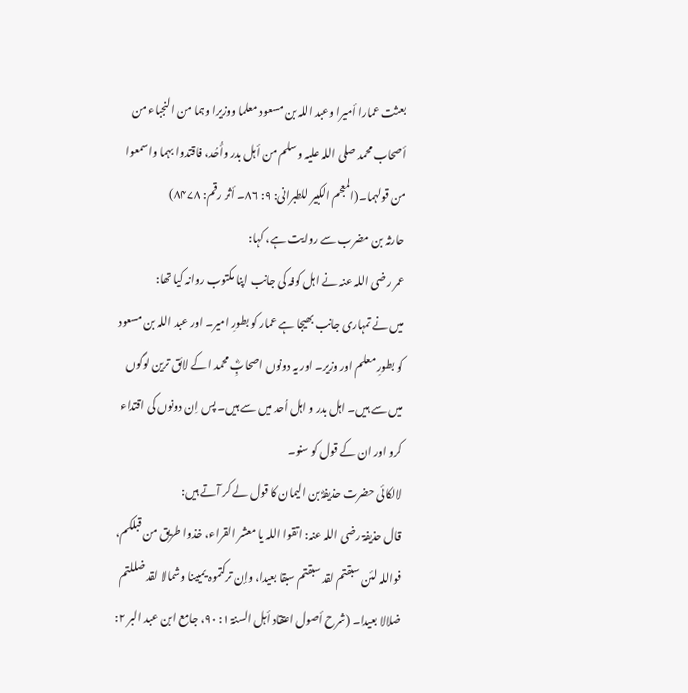بعثت عمارا أمیرا وعبد اللہ بن مسعود معلما ووزیرا وہما من النجباء من أصحاب محمد صلی اللہ علیہ وسلم من أہل بدر وأُحُد، فاقتدوا بہما واسمعوا من قولہما۔(المعجم الکبیر للطبرانی: ۹: ۸۶۔ أثر رقم: ۸۴۷۸)
حارثہ بن مضرب سے روایت ہے، کہا:
عمر رضی اللہ عنہ نے اہل کوفہ کی جانب اپنا مکتوب روانہ کیا تھا:
میں نے تمہاری جانب بھیجا ہے عمار کو بطورِ امیر۔ اور عبد اللہ بن مسعود کو بطورِ معلم اور وزیر۔ اور یہ دونوں اصحابِؓ محمد ا کے لائق ترین لوگوں میں سے ہیں۔ اہل بدر و اہل اُحد میں سے ہیں۔ پس اِن دونوں کی اقتداء کرو اور ان کے قول کو سنو۔
لالکائی حضرت حذیفہؓ بن الیمان کا قول لے کر آتے ہیں:
قال حذیفۃ رضی اللہ عنہ: اتقوا اللہ یا معشر القراء، خذوا طریق من قبلکم، فواللہ لئن سبقتم لقد سبقتم سبقا بعیدا، وإن ترکتموہ یمیینا وشمالا لقد ضللتم ضلالا بعیدا۔ (شرح أصول اعتقاد أہل السنۃ ۱: ۹۰، جامع ابن عبد البر ۲: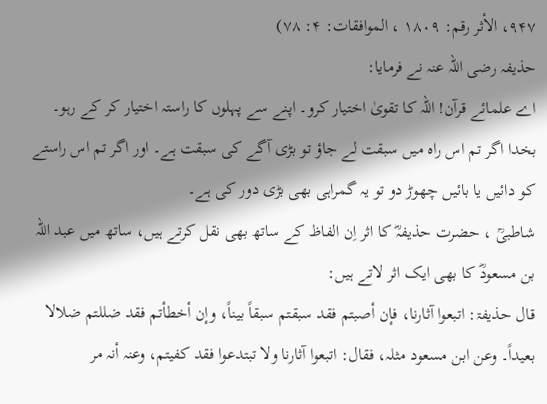۹۴۷، الأثر رقم: ۱۸۰۹ ، الموافقات: ۴: ۷۸)
حذیفہ رضی اللہ عنہ نے فرمایا:
اے علمائے قرآن! اللہ کا تقویٰ اختیار کرو۔ اپنے سے پہلوں کا راستہ اختیار کر کے رہو۔ بخدا اگر تم اس راہ میں سبقت لے جاؤ تو بڑی آگے کی سبقت ہے۔ اور اگر تم اس راستے کو دائیں یا بائیں چھوڑ دو تو یہ گمراہی بھی بڑی دور کی ہے۔
شاطبیؒ ، حضرت حذیفہؓ کا اثر اِن الفاظ کے ساتھ بھی نقل کرتے ہیں، ساتھ میں عبد اللہ بن مسعودؓ کا بھی ایک اثر لاتے ہیں:
قال حذیفۃ: اتبعوا آثارنا، فإن أصبتم فقد سبقتم سبقاً بیناً، وإن أخطأتم فقد ضللتم ضلالا بعیداً۔ وعن ابن مسعود مثلہ، فقال: اتبعوا آثارنا ولا تبتدعوا فقد کفیتم، وعنہ أنہ مر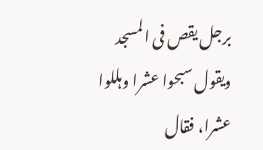برجل یقص فی المسجد ویقول سبحوا عشرا وہللوا عشرا، فقال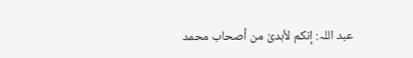عبد اللہ: إنکم لأہدیٰ من أصحاب محمد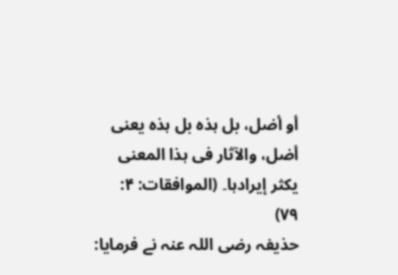أو أضل، بل ہذہ بل ہذہ یعنی أضل، والآثار فی ہذا المعنی یکثر إیرادہا۔ (الموافقات: ۴: ۷۹)
حذیفہ رضی اللہ عنہ نے فرمایا: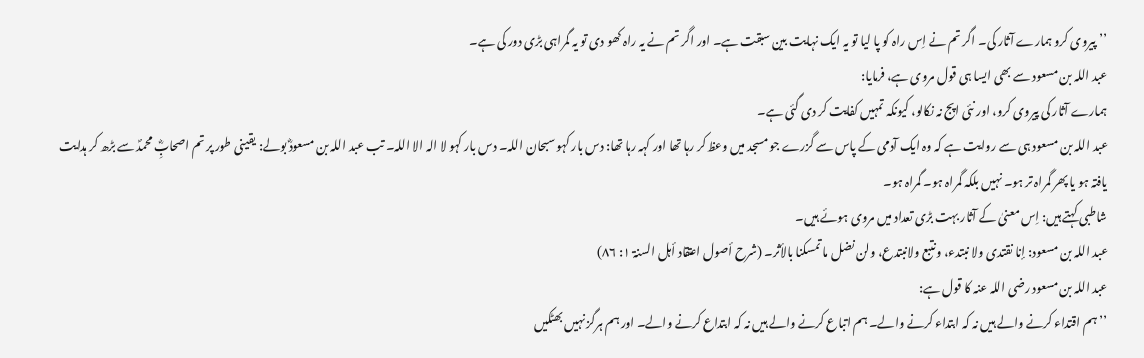’’پیروی کرو ہمارے آثار کی۔ اگر تم نے اِس راہ کو پا لیا تو یہ ایک نہایت بین سبقت ہے۔ اور اگر تم نے یہ راہ کھو دی تو یہ گمراہی بڑی دور کی ہے۔
عبد اللہ بن مسعود سے بھی ایسا ہی قول مروی ہے، فرمایا:
ہمارے آثار کی پیروی کرو، اور نئی اپج نہ نکالو، کیونکہ تمہیں کفایت کر دی گئی ہے۔
عبد اللہ بن مسعود ہی سے روایت ہے کہ وہ ایک آدمی کے پاس سے گزرے جو مسجد میں وعظ کر رہا تھا اور کہہ رہا تھا: دس بار کہو سبحان اللہ۔ دس بار کہو لا الہ الا اللہ۔ تب عبد اللہ بن مسعودؓ بولے: یقینی طور پر تم اصحابِؓ محمدؐ سے بڑھ کر ہدایت یافتہ ہو یا پھر گمراہ تر ہو۔ نہیں بلکہ گمراہ ہو۔ گمراہ ہو۔
شاطبی کہتے ہیں: اِس معنیٰ کے آثار بہت بڑی تعداد میں مروی ہوئے ہیں۔
عبد اللہ بن مسعود: إنا نقتدی ولا نبتدء، ونتبع ولانبتدع، ولن نضل ما تمسکنا بالأثر۔ (شرح أصول اعتقاد أہل السنۃ ۱: ۸۶)
عبد اللہ بن مسعود رضی اللہ عنہ کا قول ہے:
’’ہم اقتداء کرنے والے ہیں نہ کہ ابتداء کرنے والے۔ ہم اتباع کرنے والے ہیں نہ کہ ابتداع کرنے والے۔ اور ہم ہرگز نہیں بھٹکیں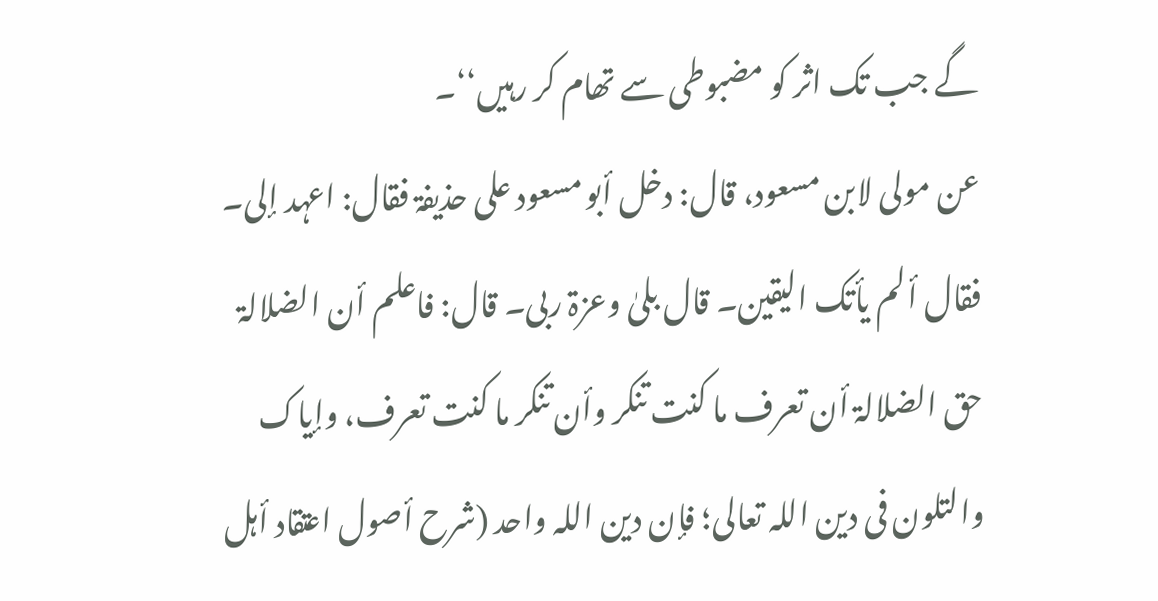گے جب تک اثر کو مضبوطی سے تھام کر رہیں‘‘۔
عن مولی لابن مسعود، قال: دخل أبو مسعود علی حذیفۃ فقال: اعہد إلی۔ فقال ألم یأتک الیقین۔ قال بلیٰ وعزۃ ربی۔ قال: فاعلم أن الضلالۃ حق الضلالۃ أن تعرف ما کنت تنکر وأن تنکر ما کنت تعرف، وإیاک والتلون فی دین اللہ تعالی؛ فإن دین اللہ واحد (شرح أصول اعتقاد أہل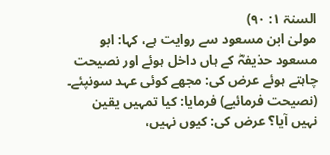السنۃ ۱: ۹۰)
مولیٰ ابن مسعود سے روایت ہے، کہا: ابو مسعود حذیفہؓ کے ہاں داخل ہوئے اور نصیحت چاہتے ہوئے عرض کی: مجھے کوئی عہد سونپئے۔ (نصیحت فرمائیے) فرمایا: کیا تمہیں یقین نہیں آیا؟ عرض کی: کیوں نہیں،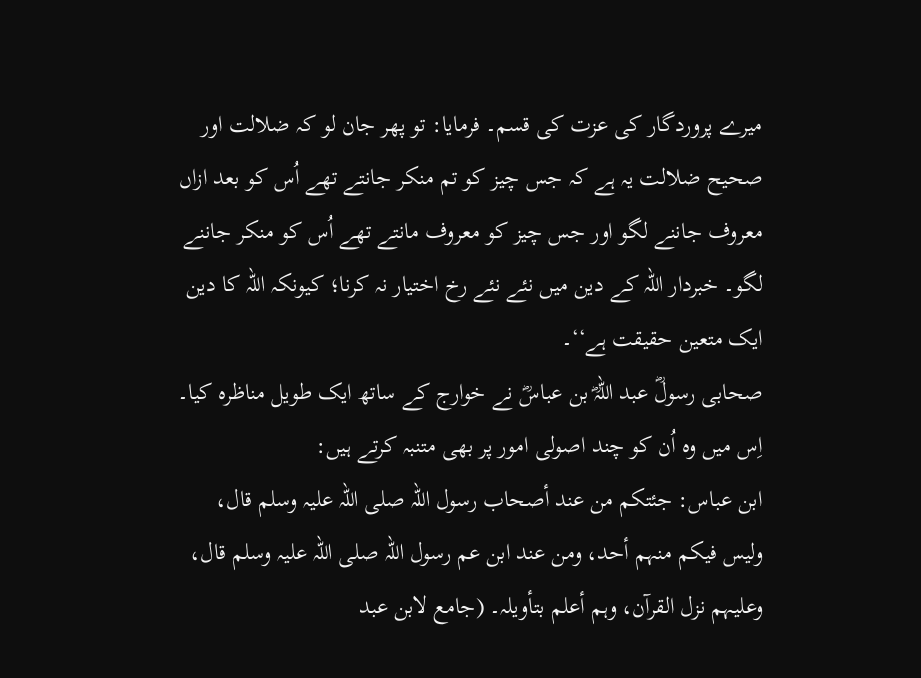میرے پروردگار کی عزت کی قسم۔ فرمایا: تو پھر جان لو کہ ضلالت اور صحیح ضلالت یہ ہے کہ جس چیز کو تم منکر جانتے تھے اُس کو بعد ازاں معروف جاننے لگو اور جس چیز کو معروف مانتے تھے اُس کو منکر جاننے لگو۔ خبردار اللہ کے دین میں نئے نئے رخ اختیار نہ کرنا؛ کیونکہ اللہ کا دین ایک متعین حقیقت ہے‘‘۔
صحابی رسولؓ عبد اللہؓ بن عباسؓ نے خوارج کے ساتھ ایک طویل مناظرہ کیا۔ اِس میں وہ اُن کو چند اصولی امور پر بھی متنبہ کرتے ہیں:
ابن عباس: جئتکم من عند أصحاب رسول اللہ صلی اللہ علیہ وسلم قال، ولیس فیکم منہم أحد، ومن عند ابن عم رسول اللہ صلی اللہ علیہ وسلم قال، وعلیہم نزل القرآن، وہم أعلم بتأویلہ۔ (جامع لابن عبد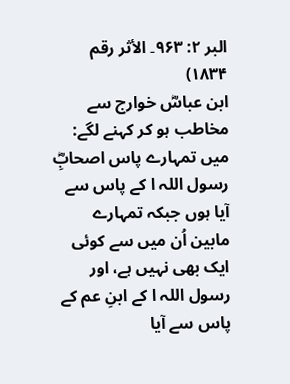البر ۲: ۹۶۳۔ الأثر رقم ۱۸۳۴)
ابن عباسؓ خوارج سے مخاطب ہو کر کہنے لگے:
میں تمہارے پاس اصحابِؓ رسول اللہ ا کے پاس سے آیا ہوں جبکہ تمہارے مابین اُن میں سے کوئی ایک بھی نہیں ہے، اور رسول اللہ ا کے ابنِ عم کے پاس سے آیا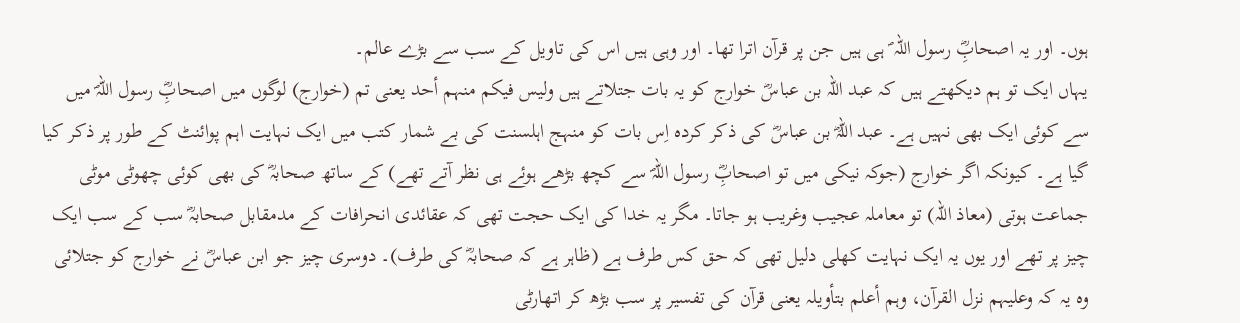ہوں۔ اور یہ اصحابِؓ رسول اللہ ؐ ہی ہیں جن پر قرآن اترا تھا۔ اور وہی ہیں اس کی تاویل کے سب سے بڑے عالم۔
یہاں ایک تو ہم دیکھتے ہیں کہ عبد اللہ بن عباسؓ خوارج کو یہ بات جتلاتے ہیں ولیس فیکم منہم أحد یعنی تم (خوارج) لوگوں میں اصحابِؓ رسول اللہؐ میں سے کوئی ایک بھی نہیں ہے۔ عبد اللہؓ بن عباسؓ کی ذکر کردہ اِس بات کو منہج اہلسنت کی بے شمار کتب میں ایک نہایت اہم پوائنٹ کے طور پر ذکر کیا گیا ہے۔ کیونکہ اگر خوارج (جوکہ نیکی میں تو اصحابِؓ رسول اللہؐ سے کچھ بڑھے ہوئے ہی نظر آتے تھے) کے ساتھ صحابہؓ کی بھی کوئی چھوٹی موٹی جماعت ہوتی (معاذ اللہ) تو معاملہ عجیب وغریب ہو جاتا۔ مگر یہ خدا کی ایک حجت تھی کہ عقائدی انحرافات کے مدمقابل صحابہؓ سب کے سب ایک چیز پر تھے اور یوں یہ ایک نہایت کھلی دلیل تھی کہ حق کس طرف ہے (ظاہر ہے کہ صحابہؓ کی طرف)۔ دوسری چیز جو ابن عباسؓ نے خوارج کو جتلائی وہ یہ کہ وعلیہم نزل القرآن، وہم أعلم بتأویلہ یعنی قرآن کی تفسیر پر سب بڑھ کر اتھارٹی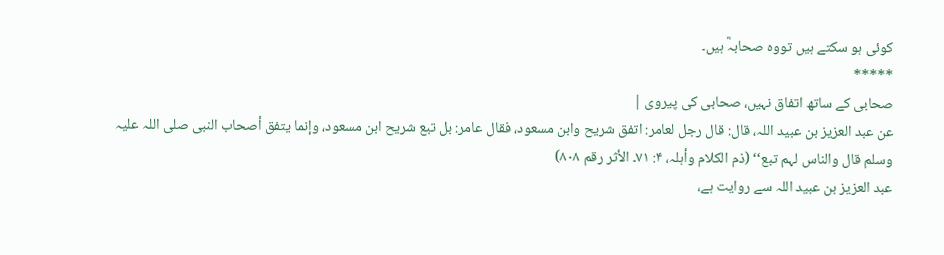کوئی ہو سکتے ہیں تووہ صحابہؓ ہیں۔
*****
صحابی کے ساتھ اتفاق نہیں، صحابی کی پیروی |
عن عبد العزیز بن عبید اللہ، قال: قال رجل لعامر: اتفق شریح وابن مسعود، فقال عامر: بل تبع شریح ابن مسعود، وإنما یتفق أصحاب النبی صلی اللہ علیہ وسلم قال والناس لہم تبع‘‘ (ذم الکلام وأہلہ، ۴: ۷۱۔ الأثر رقم ۸۰۸)
عبد العزیز بن عبید اللہ سے روایت ہے،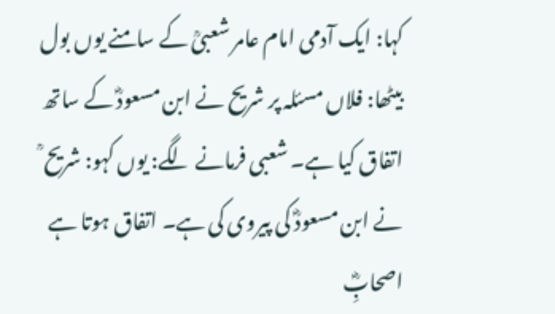کہا: ایک آدمی امام عامر شعبیؒ کے سامنے یوں بول بیٹھا: فلاں مسئلہ پر شریح نے ابن مسعودؓ کے ساتھ اتفاق کیا ہے۔ شعبی فرمانے لگے: یوں کہو: شریح ؒ نے ابن مسعودؓ کی پیروی کی ہے۔ اتفاق ہوتا ہے اصحابِؓ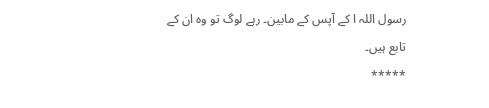رسول اللہ ا کے آپس کے مابین۔ رہے لوگ تو وہ ان کے تابع ہیں۔
*****